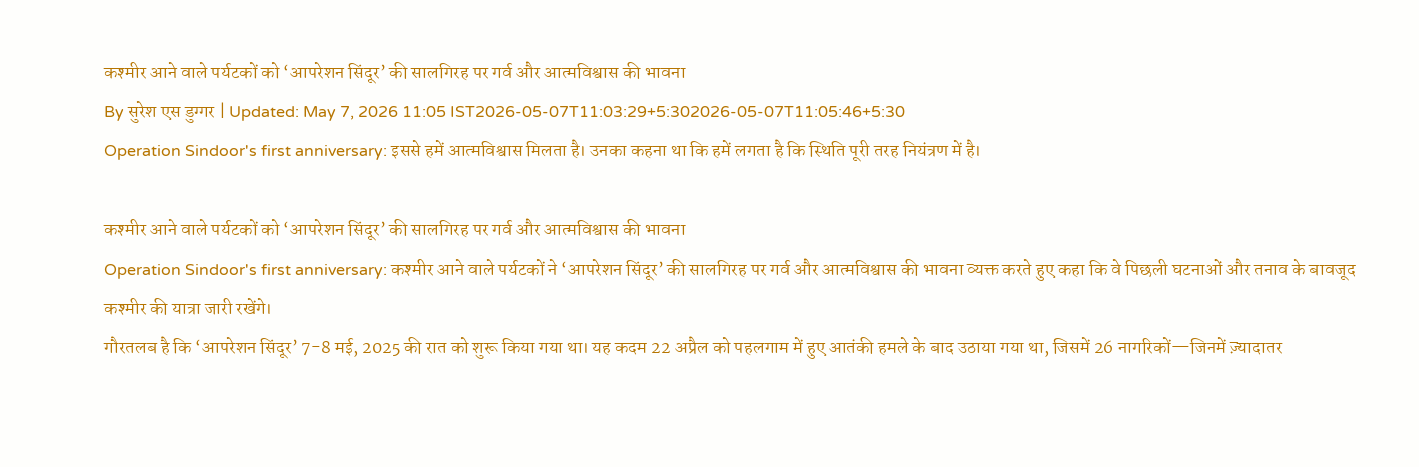कश्मीर आने वाले पर्यटकों को ‘आपरेशन सिंदूर’ की सालगिरह पर गर्व और आत्मविश्वास की भावना
By सुरेश एस डुग्गर | Updated: May 7, 2026 11:05 IST2026-05-07T11:03:29+5:302026-05-07T11:05:46+5:30
Operation Sindoor's first anniversary: इससे हमें आत्मविश्वास मिलता है। उनका कहना था कि हमें लगता है कि स्थिति पूरी तरह नियंत्रण में है।

कश्मीर आने वाले पर्यटकों को ‘आपरेशन सिंदूर’ की सालगिरह पर गर्व और आत्मविश्वास की भावना
Operation Sindoor's first anniversary: कश्मीर आने वाले पर्यटकों ने ‘आपरेशन सिंदूर’ की सालगिरह पर गर्व और आत्मविश्वास की भावना व्यक्त करते हुए कहा कि वे पिछली घटनाओं और तनाव के बावजूद कश्मीर की यात्रा जारी रखेंगे।
गौरतलब है कि ‘आपरेशन सिंदूर’ 7-8 मई, 2025 की रात को शुरू किया गया था। यह कदम 22 अप्रैल को पहलगाम में हुए आतंकी हमले के बाद उठाया गया था, जिसमें 26 नागरिकों—जिनमें ज़्यादातर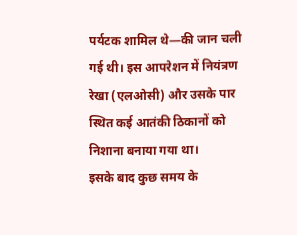पर्यटक शामिल थे—की जान चली गई थी। इस आपरेशन में नियंत्रण रेखा (एलओसी) और उसके पार स्थित कई आतंकी ठिकानों को निशाना बनाया गया था।
इसके बाद कुछ समय के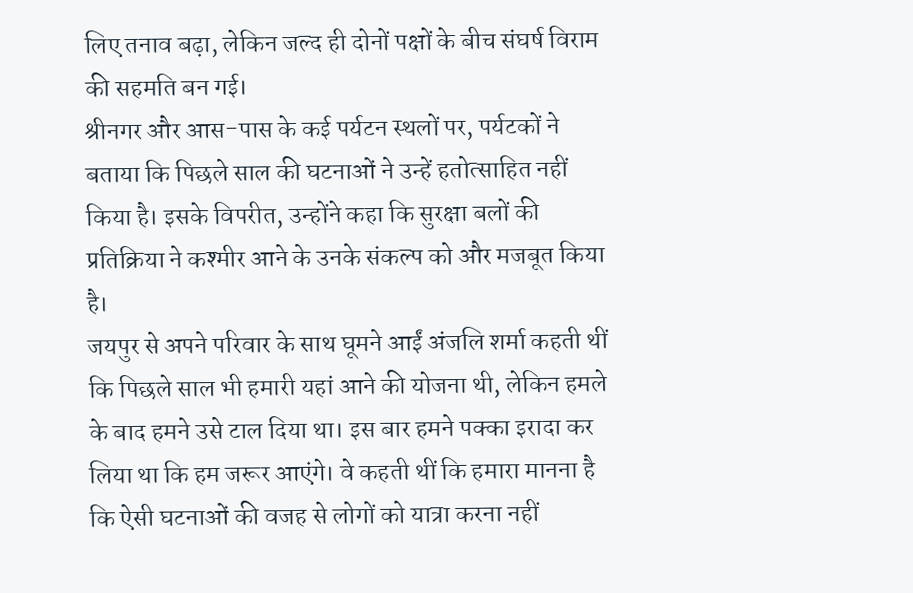लिए तनाव बढ़ा, लेकिन जल्द ही दोनों पक्षों के बीच संघर्ष विराम की सहमति बन गई।
श्रीनगर और आस-पास के कई पर्यटन स्थलों पर, पर्यटकों ने बताया कि पिछले साल की घटनाओं ने उन्हें हतोत्साहित नहीं किया है। इसके विपरीत, उन्होंने कहा कि सुरक्षा बलों की प्रतिक्रिया ने कश्मीर आने के उनके संकल्प को और मजबूत किया है।
जयपुर से अपने परिवार के साथ घूमने आईं अंजलि शर्मा कहती थीं कि पिछले साल भी हमारी यहां आने की योजना थी, लेकिन हमले के बाद हमने उसे टाल दिया था। इस बार हमने पक्का इरादा कर लिया था कि हम जरूर आएंगे। वे कहती थीं कि हमारा मानना है कि ऐसी घटनाओं की वजह से लोगों को यात्रा करना नहीं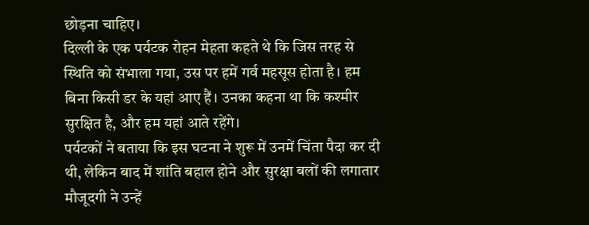छोड़ना चाहिए।
दिल्ली के एक पर्यटक रोहन मेहता कहते थे कि जिस तरह से स्थिति को संभाला गया, उस पर हमें गर्व महसूस होता है। हम बिना किसी डर के यहां आए हैं। उनका कहना था कि कश्मीर सुरक्षित है, और हम यहां आते रहेंगे।
पर्यटकों ने बताया कि इस घटना ने शुरू में उनमें चिंता पैदा कर दी थी, लेकिन बाद में शांति बहाल होने और सुरक्षा बलों की लगातार मौजूदगी ने उन्हें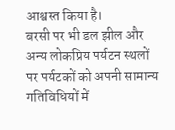आश्वस्त किया है।
बरसी पर भी डल झील और अन्य लोकप्रिय पर्यटन स्थलों पर पर्यटकों को अपनी सामान्य गतिविधियों में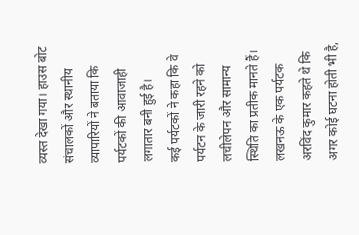व्यस्त देखा गया। हाउस बोट संचालकों और स्थानीय व्यापारियों ने बताया कि पर्यटकों की आवाजाही लगातार बनी हुई है।
कई पर्यटकों ने कहा कि वे पर्यटन के जारी रहने को लचीलेपन और सामान्य स्थिति का प्रतीक मानते हैं। लखनऊ के एक पर्यटक अरविंद कुमार कहते थे कि अगर कोई घटना होती भी है,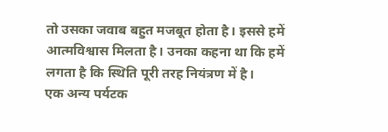तो उसका जवाब बहुत मजबूत होता है। इससे हमें आत्मविश्वास मिलता है। उनका कहना था कि हमें लगता है कि स्थिति पूरी तरह नियंत्रण में है।
एक अन्य पर्यटक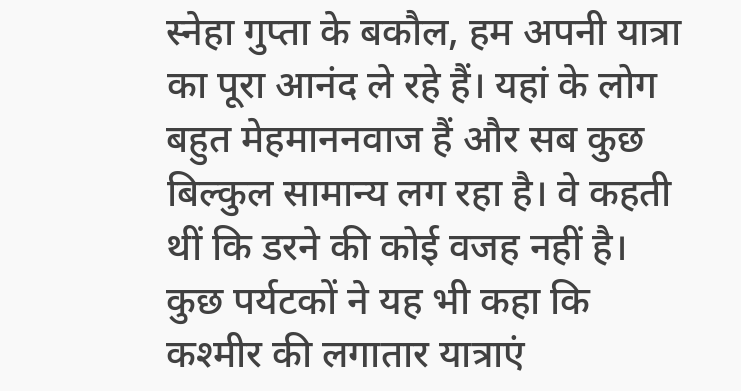स्नेहा गुप्ता के बकौल, हम अपनी यात्रा का पूरा आनंद ले रहे हैं। यहां के लोग बहुत मेहमाननवाज हैं और सब कुछ बिल्कुल सामान्य लग रहा है। वे कहती थीं कि डरने की कोई वजह नहीं है।
कुछ पर्यटकों ने यह भी कहा कि कश्मीर की लगातार यात्राएं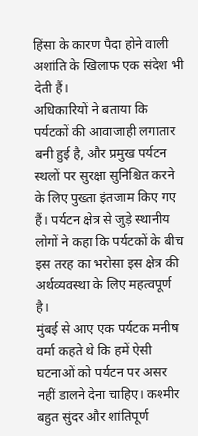हिंसा के कारण पैदा होने वाली अशांति के खिलाफ एक संदेश भी देती हैं।
अधिकारियों ने बताया कि पर्यटकों की आवाजाही लगातार बनी हुई है, और प्रमुख पर्यटन स्थलों पर सुरक्षा सुनिश्चित करने के लिए पुख्ता इंतजाम किए गए हैं। पर्यटन क्षेत्र से जुड़े स्थानीय लोगों ने कहा कि पर्यटकों के बीच इस तरह का भरोसा इस क्षेत्र की अर्थव्यवस्था के लिए महत्वपूर्ण है।
मुंबई से आए एक पर्यटक मनीष वर्मा कहते थे कि हमें ऐसी घटनाओं को पर्यटन पर असर नहीं डालने देना चाहिए। कश्मीर बहुत सुंदर और शांतिपूर्ण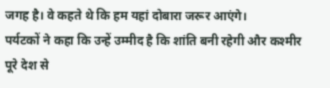जगह है। वे कहते थे कि हम यहां दोबारा जरूर आएंगे।
पर्यटकों ने कहा कि उन्हें उम्मीद है कि शांति बनी रहेगी और कश्मीर पूरे देश से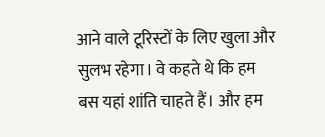आने वाले टूरिस्टों के लिए खुला और सुलभ रहेगा। वे कहते थे कि हम बस यहां शांति चाहते हैं। और हम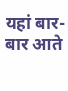यहां बार-बार आते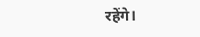रहेंगे।